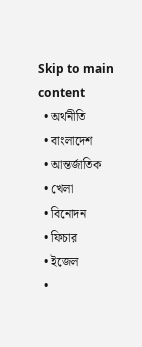Skip to main content
  • অর্থনীতি
  • বাংলাদেশ
  • আন্তর্জাতিক
  • খেলা
  • বিনোদন
  • ফিচার
  • ইজেল
  •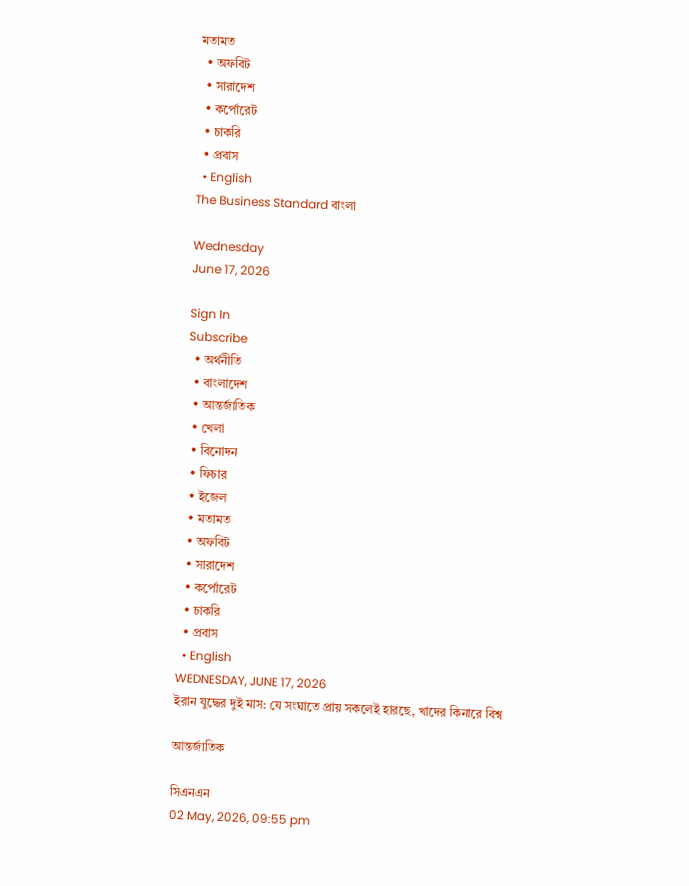মতামত
  • অফবিট
  • সারাদেশ
  • কর্পোরেট
  • চাকরি
  • প্রবাস
  • English
The Business Standard বাংলা

Wednesday
June 17, 2026

Sign In
Subscribe
  • অর্থনীতি
  • বাংলাদেশ
  • আন্তর্জাতিক
  • খেলা
  • বিনোদন
  • ফিচার
  • ইজেল
  • মতামত
  • অফবিট
  • সারাদেশ
  • কর্পোরেট
  • চাকরি
  • প্রবাস
  • English
WEDNESDAY, JUNE 17, 2026
ইরান যুদ্ধের দুই মাস: যে সংঘাতে প্রায় সকলেই হারছে, খাদের কিনারে বিশ্ব

আন্তর্জাতিক

সিএনএন
02 May, 2026, 09:55 pm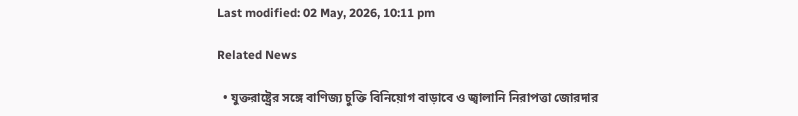Last modified: 02 May, 2026, 10:11 pm

Related News

  • যুক্তরাষ্ট্রের সঙ্গে বাণিজ্য চুক্তি বিনিয়োগ বাড়াবে ও জ্বালানি নিরাপত্তা জোরদার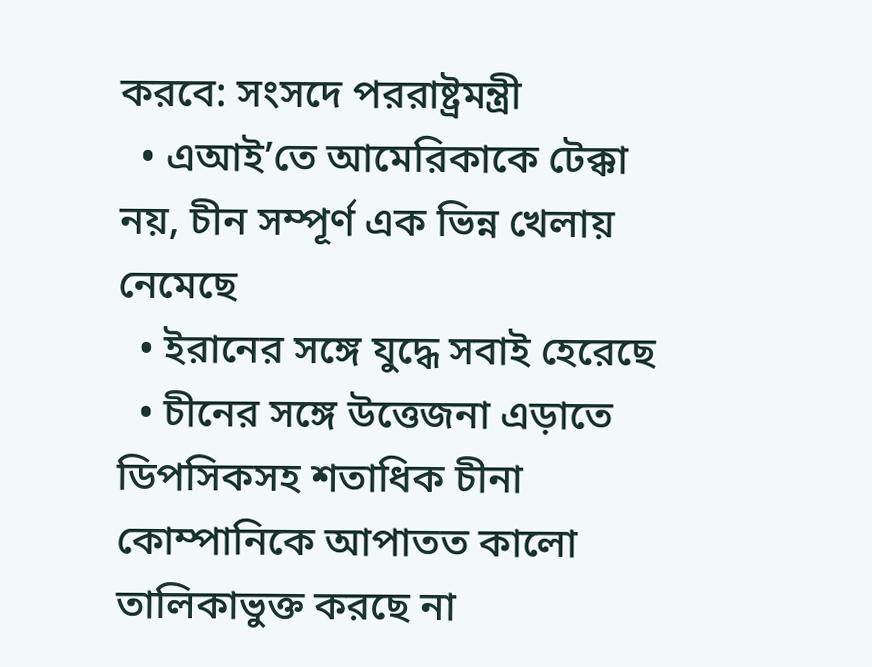করবে: সংসদে পররাষ্ট্রমন্ত্রী
  • এআই’তে আমেরিকাকে টেক্কা নয়, চীন সম্পূর্ণ এক ভিন্ন খেলায় নেমেছে
  • ইরানের সঙ্গে যুদ্ধে সবাই হেরেছে
  • চীনের সঙ্গে উত্তেজনা এড়াতে ডিপসিকসহ শতাধিক চীনা কোম্পানিকে আপাতত কালো তালিকাভুক্ত করছে না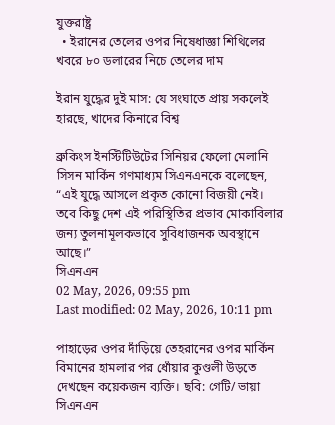যুক্তরাষ্ট্র
  • ইরানের তেলের ওপর নিষেধাজ্ঞা শিথিলের খবরে ৮০ ডলারের নিচে তেলের দাম

ইরান যুদ্ধের দুই মাস: যে সংঘাতে প্রায় সকলেই হারছে, খাদের কিনারে বিশ্ব

ব্রুকিংস ইনস্টিটিউটের সিনিয়র ফেলো মেলানি সিসন মার্কিন গণমাধ্যম সিএনএনকে বলেছেন, “এই যুদ্ধে আসলে প্রকৃত কোনো বিজয়ী নেই। তবে কিছু দেশ এই পরিস্থিতির প্রভাব মোকাবিলার জন্য তুলনামূলকভাবে সুবিধাজনক অবস্থানে আছে।”
সিএনএন
02 May, 2026, 09:55 pm
Last modified: 02 May, 2026, 10:11 pm

পাহাড়ের ওপর দাঁড়িয়ে তেহরানের ওপর মার্কিন বিমানের হামলার পর ধোঁয়ার কুণ্ডলী উড়তে দেখছেন কয়েকজন ব্যক্তি। ছবি: গেটি/ ভায়া সিএনএন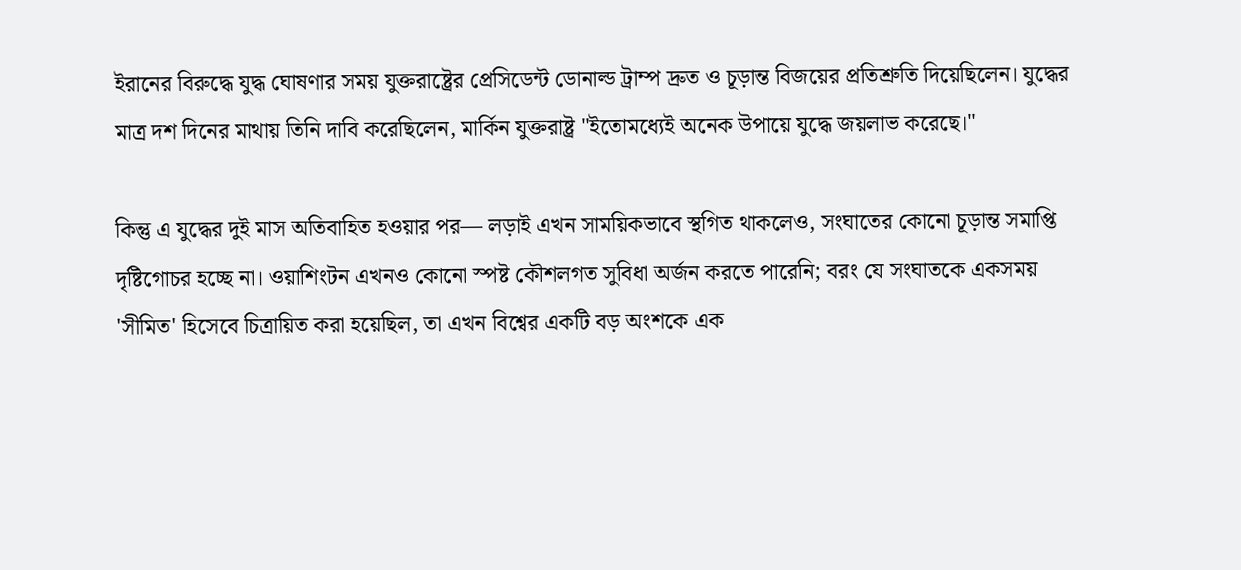ইরানের বিরুদ্ধে যুদ্ধ ঘোষণার সময় যুক্তরাষ্ট্রের প্রেসিডেন্ট ডোনাল্ড ট্রাম্প দ্রুত ও চূড়ান্ত বিজয়ের প্রতিশ্রুতি দিয়েছিলেন। যুদ্ধের মাত্র দশ দিনের মাথায় তিনি দাবি করেছিলেন, মার্কিন যুক্তরাষ্ট্র "ইতোমধ্যেই অনেক উপায়ে যুদ্ধে জয়লাভ করেছে।"

কিন্তু এ যুদ্ধের দুই মাস অতিবাহিত হওয়ার পর— লড়াই এখন সাময়িকভাবে স্থগিত থাকলেও, সংঘাতের কোনো চূড়ান্ত সমাপ্তি দৃষ্টিগোচর হচ্ছে না। ওয়াশিংটন এখনও কোনো স্পষ্ট কৌশলগত সুবিধা অর্জন করতে পারেনি; বরং যে সংঘাতকে একসময় 'সীমিত' হিসেবে চিত্রায়িত করা হয়েছিল, তা এখন বিশ্বের একটি বড় অংশকে এক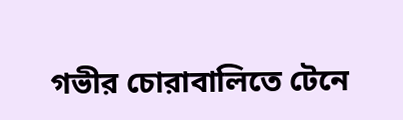গভীর চোরাবালিতে টেনে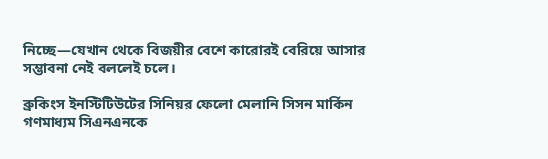নিচ্ছে—যেখান থেকে বিজয়ীর বেশে কারোরই বেরিয়ে আসার সম্ভাবনা নেই বললেই চলে।

ব্রুকিংস ইনস্টিটিউটের সিনিয়র ফেলো মেলানি সিসন মার্কিন গণমাধ্যম সিএনএনকে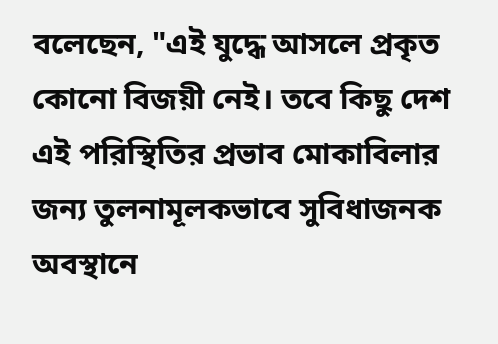বলেছেন, "এই যুদ্ধে আসলে প্রকৃত কোনো বিজয়ী নেই। তবে কিছু দেশ এই পরিস্থিতির প্রভাব মোকাবিলার জন্য তুলনামূলকভাবে সুবিধাজনক অবস্থানে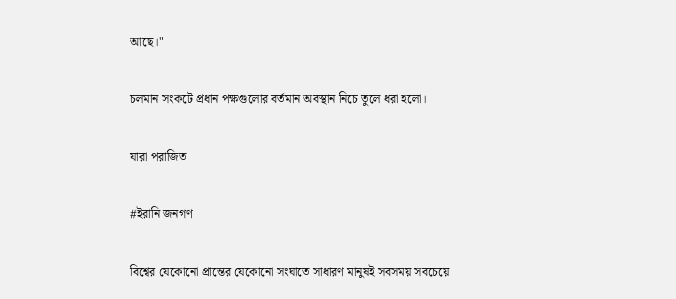আছে।"

চলমান সংকটে প্রধান পক্ষগুলোর বর্তমান অবস্থান নিচে তুলে ধরা হলো।

যারা পরাজিত

#ইরানি জনগণ

বিশ্বের যেকোনো প্রান্তের যেকোনো সংঘাতে সাধারণ মানুষই সবসময় সবচেয়ে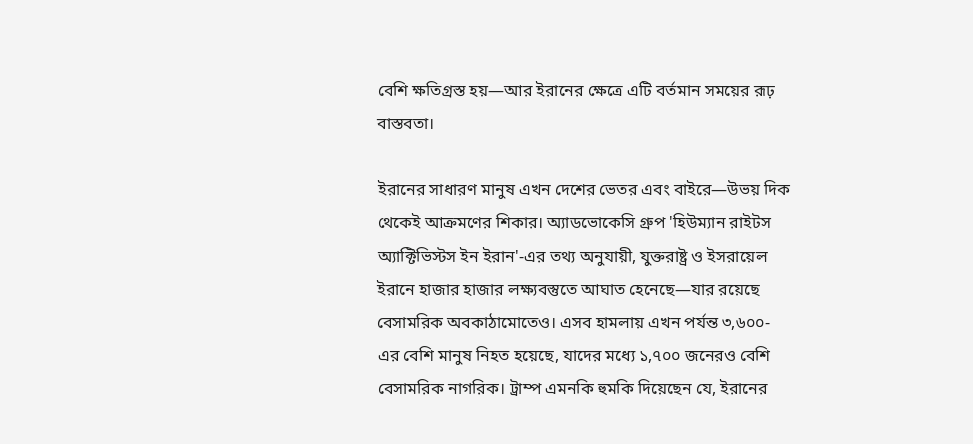বেশি ক্ষতিগ্রস্ত হয়—আর ইরানের ক্ষেত্রে এটি বর্তমান সময়ের রূঢ় বাস্তবতা।

ইরানের সাধারণ মানুষ এখন দেশের ভেতর এবং বাইরে—উভয় দিক থেকেই আক্রমণের শিকার। অ্যাডভোকেসি গ্রুপ 'হিউম্যান রাইটস অ্যাক্টিভিস্টস ইন ইরান'-এর তথ্য অনুযায়ী, যুক্তরাষ্ট্র ও ইসরায়েল ইরানে হাজার হাজার লক্ষ্যবস্তুতে আঘাত হেনেছে—যার রয়েছে বেসামরিক অবকাঠামোতেও। এসব হামলায় এখন পর্যন্ত ৩,৬০০-এর বেশি মানুষ নিহত হয়েছে, যাদের মধ্যে ১,৭০০ জনেরও বেশি বেসামরিক নাগরিক। ট্রাম্প এমনকি হুমকি দিয়েছেন যে, ইরানের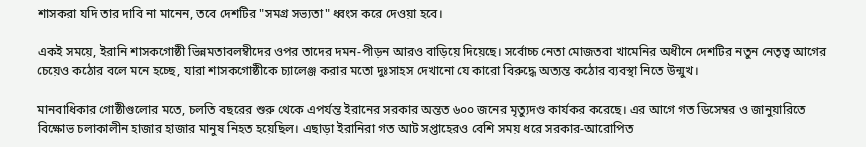শাসকরা যদি তার দাবি না মানেন, তবে দেশটির "সমগ্র সভ্যতা" ধ্বংস করে দেওয়া হবে।

একই সময়ে, ইরানি শাসকগোষ্ঠী ভিন্নমতাবলম্বীদের ওপর তাদের দমন-পীড়ন আরও বাড়িয়ে দিয়েছে। সর্বোচ্চ নেতা মোজতবা খামেনির অধীনে দেশটির নতুন নেতৃত্ব আগের চেয়েও কঠোর বলে মনে হচ্ছে, যারা শাসকগোষ্ঠীকে চ্যালেঞ্জ করার মতো দুঃসাহস দেখানো যে কারো বিরুদ্ধে অত্যন্ত কঠোর ব্যবস্থা নিতে উন্মুখ।

মানবাধিকার গোষ্ঠীগুলোর মতে, চলতি বছরের শুরু থেকে এপর্যন্ত ইরানের সরকার অন্তত ৬০০ জনের মৃত্যুদণ্ড কার্যকর করেছে। এর আগে গত ডিসেম্বর ও জানুয়ারিতে বিক্ষোভ চলাকালীন হাজার হাজার মানুষ নিহত হয়েছিল। এছাড়া ইরানিরা গত আট সপ্তাহেরও বেশি সময় ধরে সরকার-আরোপিত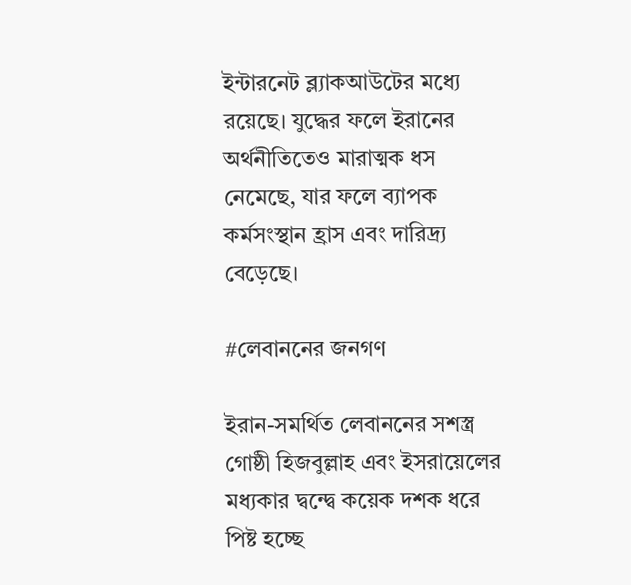ইন্টারনেট ব্ল্যাকআউটের মধ্যে রয়েছে। যুদ্ধের ফলে ইরানের অর্থনীতিতেও মারাত্মক ধস নেমেছে, যার ফলে ব্যাপক কর্মসংস্থান হ্রাস এবং দারিদ্র্য বেড়েছে।

#লেবাননের জনগণ

ইরান-সমর্থিত লেবাননের সশস্ত্র গোষ্ঠী হিজবুল্লাহ এবং ইসরায়েলের মধ্যকার দ্বন্দ্বে কয়েক দশক ধরে পিষ্ট হচ্ছে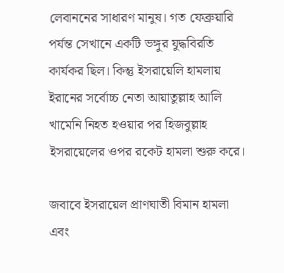লেবাননের সাধারণ মানুষ। গত ফেব্রুয়ারি পর্যন্ত সেখানে একটি ভঙ্গুর যুদ্ধবিরতি কার্যকর ছিল। কিন্তু ইসরায়েলি হামলায় ইরানের সর্বোচ্চ নেতা আয়াতুল্লাহ আলি খামেনি নিহত হওয়ার পর হিজবুল্লাহ ইসরায়েলের ওপর রকেট হামলা শুরু করে।

জবাবে ইসরায়েল প্রাণঘাতী বিমান হামলা এবং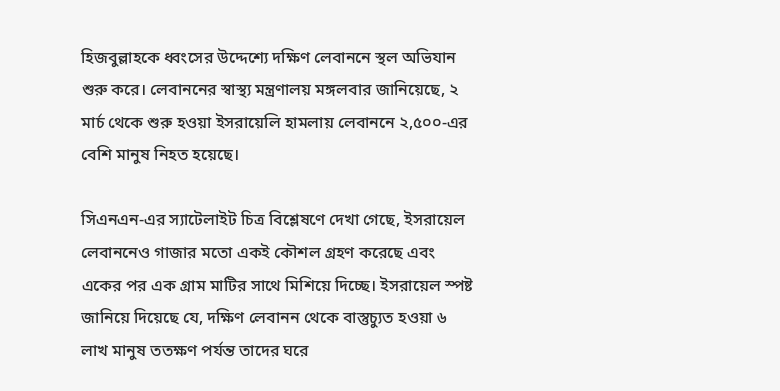হিজবুল্লাহকে ধ্বংসের উদ্দেশ্যে দক্ষিণ লেবাননে স্থল অভিযান শুরু করে। লেবাননের স্বাস্থ্য মন্ত্রণালয় মঙ্গলবার জানিয়েছে, ২ মার্চ থেকে শুরু হওয়া ইসরায়েলি হামলায় লেবাননে ২,৫০০-এর বেশি মানুষ নিহত হয়েছে।

সিএনএন-এর স্যাটেলাইট চিত্র বিশ্লেষণে দেখা গেছে, ইসরায়েল লেবাননেও গাজার মতো একই কৌশল গ্রহণ করেছে এবং একের পর এক গ্রাম মাটির সাথে মিশিয়ে দিচ্ছে। ইসরায়েল স্পষ্ট জানিয়ে দিয়েছে যে, দক্ষিণ লেবানন থেকে বাস্তুচ্যুত হওয়া ৬ লাখ মানুষ ততক্ষণ পর্যন্ত তাদের ঘরে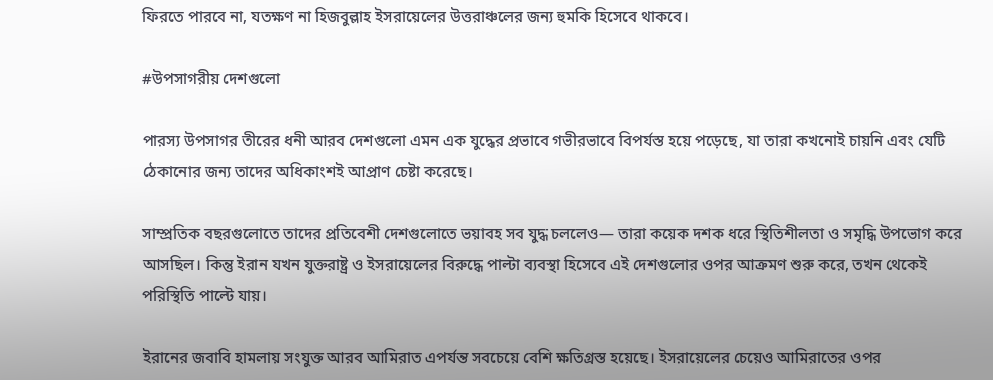ফিরতে পারবে না, যতক্ষণ না হিজবুল্লাহ ইসরায়েলের উত্তরাঞ্চলের জন্য হুমকি হিসেবে থাকবে।

#উপসাগরীয় দেশগুলো

পারস্য উপসাগর তীরের ধনী আরব দেশগুলো এমন এক যুদ্ধের প্রভাবে গভীরভাবে বিপর্যস্ত হয়ে পড়েছে, যা তারা কখনোই চায়নি এবং যেটি ঠেকানোর জন্য তাদের অধিকাংশই আপ্রাণ চেষ্টা করেছে।

সাম্প্রতিক বছরগুলোতে তাদের প্রতিবেশী দেশগুলোতে ভয়াবহ সব যুদ্ধ চললেও— তারা কয়েক দশক ধরে স্থিতিশীলতা ও সমৃদ্ধি উপভোগ করে আসছিল। কিন্তু ইরান যখন যুক্তরাষ্ট্র ও ইসরায়েলের বিরুদ্ধে পাল্টা ব্যবস্থা হিসেবে এই দেশগুলোর ওপর আক্রমণ শুরু করে, তখন থেকেই পরিস্থিতি পাল্টে যায়।

ইরানের জবাবি হামলায় সংযুক্ত আরব আমিরাত এপর্যন্ত সবচেয়ে বেশি ক্ষতিগ্রস্ত হয়েছে। ইসরায়েলের চেয়েও আমিরাতের ওপর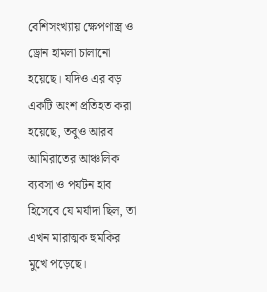বেশিসংখ্যায় ক্ষেপণাস্ত্র ও ড্রোন হামলা চালানো হয়েছে। যদিও এর বড় একটি অংশ প্রতিহত করা হয়েছে, তবুও আরব আমিরাতের আঞ্চলিক ব্যবসা ও পর্যটন হাব হিসেবে যে মর্যাদা ছিল, তা এখন মারাত্মক হুমকির মুখে পড়েছে।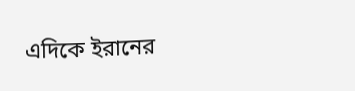এদিকে ইরানের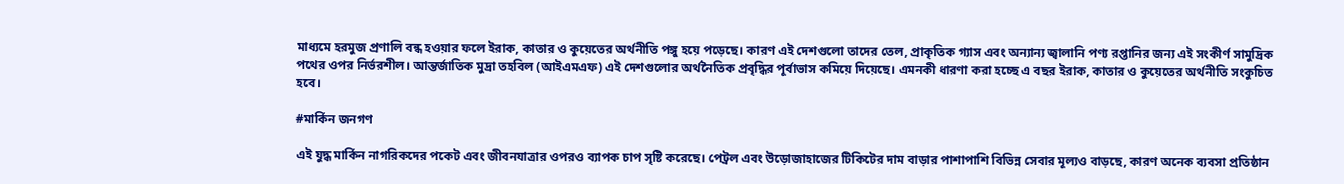মাধ্যমে হরমুজ প্রণালি বন্ধ হওয়ার ফলে ইরাক, কাতার ও কুয়েতের অর্থনীতি পঙ্গু হয়ে পড়েছে। কারণ এই দেশগুলো তাদের তেল, প্রাকৃতিক গ্যাস এবং অন্যান্য জ্বালানি পণ্য রপ্তানির জন্য এই সংকীর্ণ সামুদ্রিক পথের ওপর নির্ভরশীল। আন্তর্জাতিক মুদ্রা তহবিল (আইএমএফ) এই দেশগুলোর অর্থনৈতিক প্রবৃদ্ধির পূর্বাভাস কমিয়ে দিয়েছে। এমনকী ধারণা করা হচ্ছে এ বছর ইরাক, কাতার ও কুয়েতের অর্থনীতি সংকুচিত হবে।

#মার্কিন জনগণ

এই যুদ্ধ মার্কিন নাগরিকদের পকেট এবং জীবনযাত্রার ওপরও ব্যাপক চাপ সৃষ্টি করেছে। পেট্রল এবং উড়োজাহাজের টিকিটের দাম বাড়ার পাশাপাশি বিভিন্ন সেবার মূল্যও বাড়ছে, কারণ অনেক ব্যবসা প্রতিষ্ঠান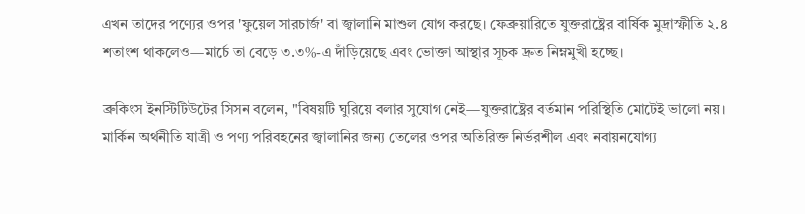এখন তাদের পণ্যের ওপর 'ফুয়েল সারচার্জ' বা জ্বালানি মাশুল যোগ করছে। ফেব্রুয়ারিতে যুক্তরাষ্ট্রের বার্ষিক মুদ্রাস্ফীতি ২.৪ শতাংশ থাকলেও—মার্চে তা বেড়ে ৩.৩%-এ দাঁড়িয়েছে এবং ভোক্তা আস্থার সূচক দ্রুত নিম্নমুখী হচ্ছে।

ব্রুকিংস ইনস্টিটিউটের সিসন বলেন, "বিষয়টি ঘুরিয়ে বলার সুযোগ নেই—যুক্তরাষ্ট্রের বর্তমান পরিস্থিতি মোটেই ভালো নয়। মার্কিন অর্থনীতি যাত্রী ও পণ্য পরিবহনের জ্বালানির জন্য তেলের ওপর অতিরিক্ত নির্ভরশীল এবং নবায়নযোগ্য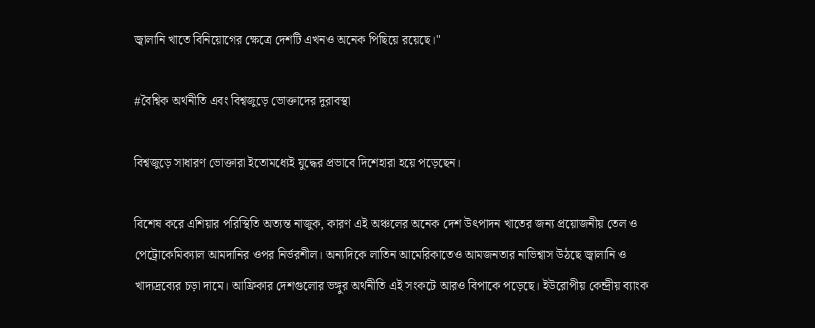জ্বালানি খাতে বিনিয়োগের ক্ষেত্রে দেশটি এখনও অনেক পিছিয়ে রয়েছে।"

#বৈশ্বিক অর্থনীতি এবং বিশ্বজুড়ে ভোক্তাদের দুরাবস্থা

বিশ্বজুড়ে সাধারণ ভোক্তারা ইতোমধ্যেই যুদ্ধের প্রভাবে দিশেহারা হয়ে পড়েছেন।

বিশেষ করে এশিয়ার পরিস্থিতি অত্যন্ত নাজুক, কারণ এই অঞ্চলের অনেক দেশ উৎপাদন খাতের জন্য প্রয়োজনীয় তেল ও পেট্রোকেমিক্যাল আমদানির ওপর নির্ভরশীল। অন্যদিকে লাতিন আমেরিকাতেও আমজনতার নাভিশ্বাস উঠছে জ্বালানি ও খাদ্যদ্রব্যের চড়া দামে। আফ্রিকার দেশগুলোর ভঙ্গুর অর্থনীতি এই সংকটে আরও বিপাকে পড়েছে। ইউরোপীয় কেন্দ্রীয় ব্যাংক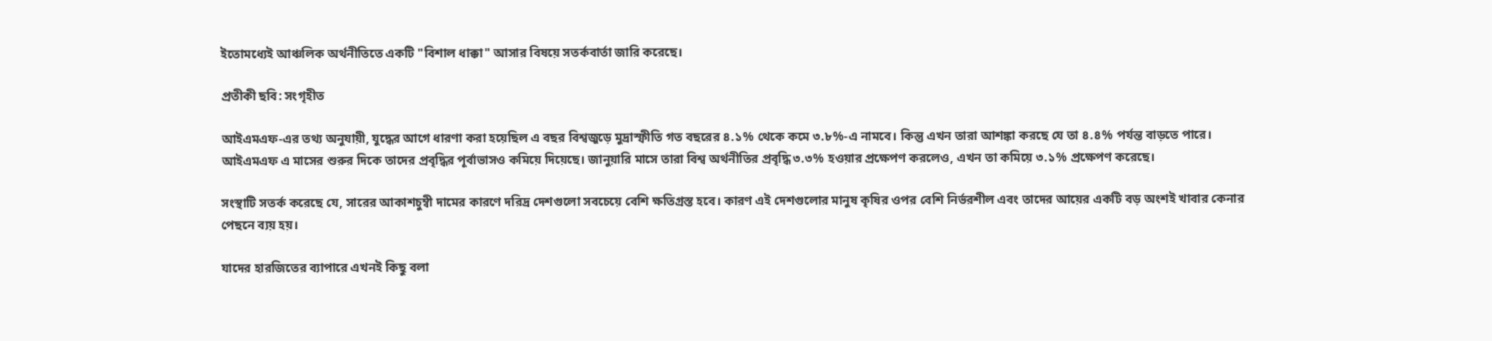ইতোমধ্যেই আঞ্চলিক অর্থনীতিতে একটি "বিশাল ধাক্কা" আসার বিষয়ে সতর্কবার্তা জারি করেছে।

প্রতীকী ছবি: সংগৃহীত

আইএমএফ-এর তথ্য অনুযায়ী, যুদ্ধের আগে ধারণা করা হয়েছিল এ বছর বিশ্বজুড়ে মুদ্রাস্ফীতি গত বছরের ৪.১% থেকে কমে ৩.৮%-এ নামবে। কিন্তু এখন তারা আশঙ্কা করছে যে তা ৪.৪% পর্যন্ত বাড়তে পারে। আইএমএফ এ মাসের শুরুর দিকে তাদের প্রবৃদ্ধির পূর্বাভাসও কমিয়ে দিয়েছে। জানুয়ারি মাসে তারা বিশ্ব অর্থনীতির প্রবৃদ্ধি ৩.৩% হওয়ার প্রক্ষেপণ করলেও, এখন তা কমিয়ে ৩.১% প্রক্ষেপণ করেছে।

সংস্থাটি সতর্ক করেছে যে, সারের আকাশচুম্বী দামের কারণে দরিদ্র দেশগুলো সবচেয়ে বেশি ক্ষতিগ্রস্ত হবে। কারণ এই দেশগুলোর মানুষ কৃষির ওপর বেশি নির্ভরশীল এবং তাদের আয়ের একটি বড় অংশই খাবার কেনার পেছনে ব্যয় হয়।

যাদের হারজিতের ব্যাপারে এখনই কিছু বলা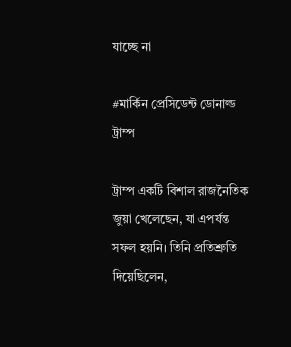যাচ্ছে না

#মার্কিন প্রেসিডেন্ট ডোনাল্ড ট্রাম্প

ট্রাম্প একটি বিশাল রাজনৈতিক জুয়া খেলেছেন, যা এপর্যন্ত সফল হয়নি। তিনি প্রতিশ্রুতি দিয়েছিলেন,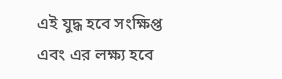এই যুদ্ধ হবে সংক্ষিপ্ত এবং এর লক্ষ্য হবে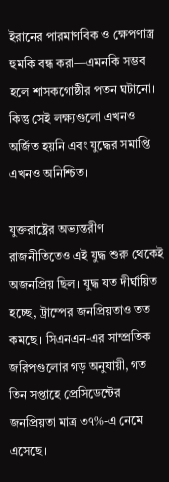ইরানের পারমাণবিক ও ক্ষেপণাস্ত্র হুমকি বন্ধ করা—এমনকি সম্ভব হলে শাসকগোষ্ঠীর পতন ঘটানো। কিন্তু সেই লক্ষ্যগুলো এখনও অর্জিত হয়নি এবং যুদ্ধের সমাপ্তি এখনও অনিশ্চিত।

যুক্তরাষ্ট্রের অভ্যন্তরীণ রাজনীতিতেও এই যুদ্ধ শুরু থেকেই অজনপ্রিয় ছিল। যুদ্ধ যত দীর্ঘায়িত হচ্ছে, ট্রাম্পের জনপ্রিয়তাও তত কমছে। সিএনএন-এর সাম্প্রতিক জরিপগুলোর গড় অনুযায়ী, গত তিন সপ্তাহে প্রেসিডেন্টের জনপ্রিয়তা মাত্র ৩৭%-এ নেমে এসেছে।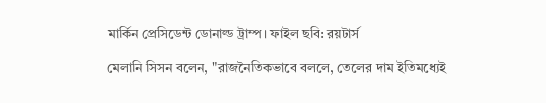মার্কিন প্রেসিডেন্ট ডোনাল্ড ট্রাম্প। ফাইল ছবি: রয়টার্স

মেলানি সিসন বলেন, "রাজনৈতিকভাবে বললে, তেলের দাম ইতিমধ্যেই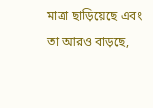মাত্রা ছাড়িয়েছে এবং তা আরও বাড়ছে,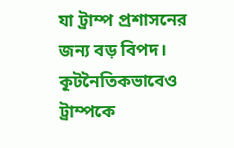যা ট্রাম্প প্রশাসনের জন্য বড় বিপদ। কূটনৈতিকভাবেও ট্রাম্পকে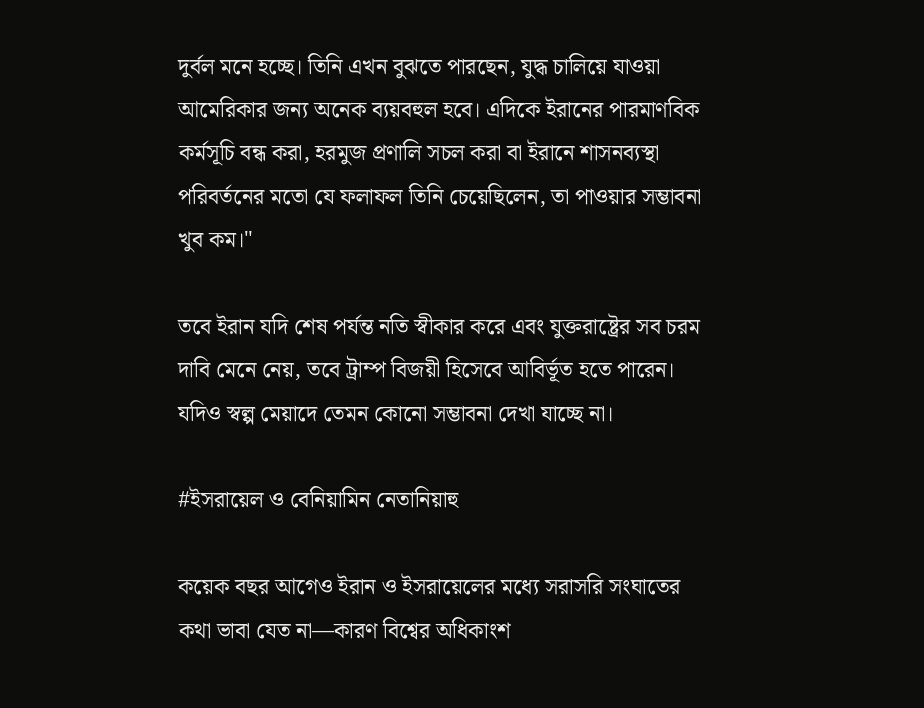দুর্বল মনে হচ্ছে। তিনি এখন বুঝতে পারছেন, যুদ্ধ চালিয়ে যাওয়া আমেরিকার জন্য অনেক ব্যয়বহুল হবে। এদিকে ইরানের পারমাণবিক কর্মসূচি বন্ধ করা, হরমুজ প্রণালি সচল করা বা ইরানে শাসনব্যস্থা পরিবর্তনের মতো যে ফলাফল তিনি চেয়েছিলেন, তা পাওয়ার সম্ভাবনা খুব কম।"

তবে ইরান যদি শেষ পর্যন্ত নতি স্বীকার করে এবং যুক্তরাষ্ট্রের সব চরম দাবি মেনে নেয়, তবে ট্রাম্প বিজয়ী হিসেবে আবির্ভূত হতে পারেন। যদিও স্বল্প মেয়াদে তেমন কোনো সম্ভাবনা দেখা যাচ্ছে না।

#ইসরায়েল ও বেনিয়ামিন নেতানিয়াহু

কয়েক বছর আগেও ইরান ও ইসরায়েলের মধ্যে সরাসরি সংঘাতের কথা ভাবা যেত না—কারণ বিশ্বের অধিকাংশ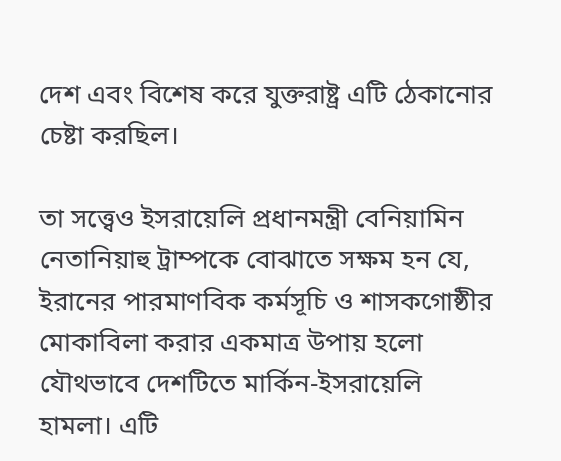দেশ এবং বিশেষ করে যুক্তরাষ্ট্র এটি ঠেকানোর চেষ্টা করছিল।

তা সত্ত্বেও ইসরায়েলি প্রধানমন্ত্রী বেনিয়ামিন নেতানিয়াহু ট্রাম্পকে বোঝাতে সক্ষম হন যে, ইরানের পারমাণবিক কর্মসূচি ও শাসকগোষ্ঠীর মোকাবিলা করার একমাত্র উপায় হলো যৌথভাবে দেশটিতে মার্কিন-ইসরায়েলি হামলা। এটি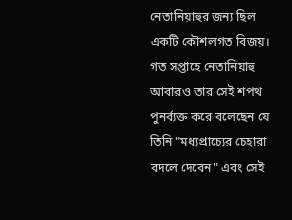নেতানিয়াহুর জন্য ছিল একটি কৌশলগত বিজয়। গত সপ্তাহে নেতানিয়াহু আবারও তার সেই শপথ পুনর্ব্যক্ত করে বলেছেন যে তিনি "মধ্যপ্রাচ্যের চেহারা বদলে দেবেন" এবং সেই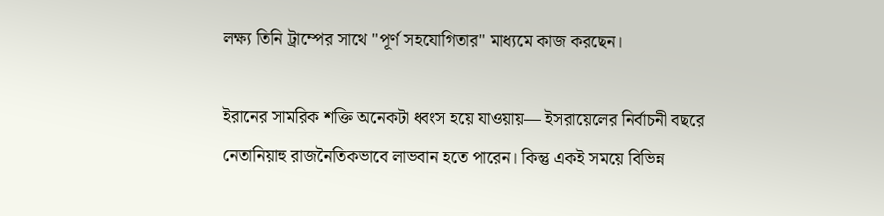লক্ষ্য তিনি ট্রাম্পের সাথে "পূর্ণ সহযোগিতার" মাধ্যমে কাজ করছেন।

ইরানের সামরিক শক্তি অনেকটা ধ্বংস হয়ে যাওয়ায়— ইসরায়েলের নির্বাচনী বছরে নেতানিয়াহু রাজনৈতিকভাবে লাভবান হতে পারেন। কিন্তু একই সময়ে বিভিন্ন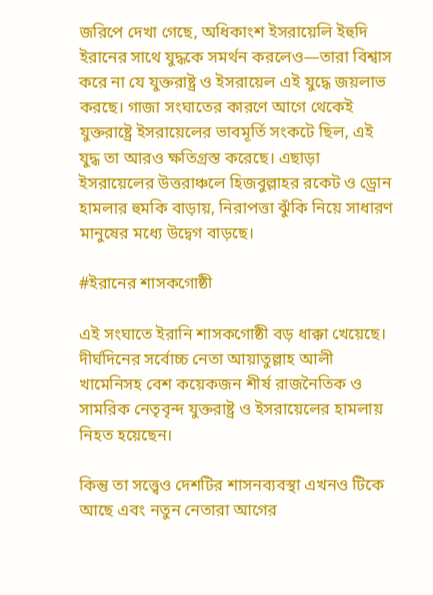জরিপে দেখা গেছে, অধিকাংশ ইসরায়েলি ইহুদি ইরানের সাথে যুদ্ধকে সমর্থন করলেও—তারা বিশ্বাস করে না যে যুক্তরাষ্ট্র ও ইসরায়েল এই যুদ্ধে জয়লাভ করছে। গাজা সংঘাতের কারণে আগে থেকেই যুক্তরাষ্ট্রে ইসরায়েলের ভাবমূর্তি সংকটে ছিল, এই যুদ্ধ তা আরও ক্ষতিগ্রস্ত করেছে। এছাড়া ইসরায়েলের উত্তরাঞ্চলে হিজবুল্লাহর রকেট ও ড্রোন হামলার হুমকি বাড়ায়, নিরাপত্তা ঝুঁকি নিয়ে সাধারণ মানুষের মধ্যে উদ্বেগ বাড়ছে।

#ইরানের শাসকগোষ্ঠী

এই সংঘাতে ইরানি শাসকগোষ্ঠী বড় ধাক্কা খেয়েছে। দীর্ঘদিনের সর্বোচ্চ নেতা আয়াতুল্লাহ আলী খামেনিসহ বেশ কয়েকজন শীর্ষ রাজনৈতিক ও সামরিক নেতৃবৃন্দ যুক্তরাষ্ট্র ও ইসরায়েলের হামলায় নিহত হয়েছেন।

কিন্তু তা সত্ত্বেও দেশটির শাসনব্যবস্থা এখনও টিকে আছে এবং নতুন নেতারা আগের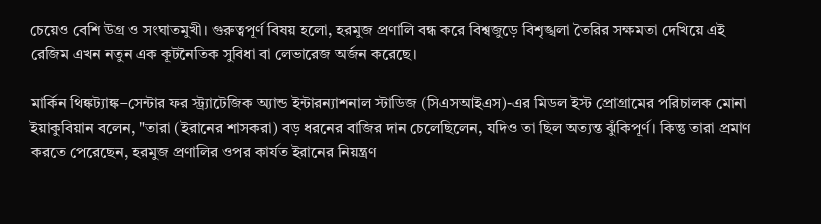চেয়েও বেশি উগ্র ও সংঘাতমুখী। গুরুত্বপূর্ণ বিষয় হলো, হরমুজ প্রণালি বন্ধ করে বিশ্বজুড়ে বিশৃঙ্খলা তৈরির সক্ষমতা দেখিয়ে এই রেজিম এখন নতুন এক কূটনৈতিক সুবিধা বা লেভারেজ অর্জন করেছে।

মার্কিন থিঙ্কট্যাঙ্ক–সেন্টার ফর স্ট্র্যাটেজিক অ্যান্ড ইন্টারন্যাশনাল স্টাডিজ (সিএসআইএস)-এর মিডল ইস্ট প্রোগ্রামের পরিচালক মোনা ইয়াকুবিয়ান বলেন, "তারা (ইরানের শাসকরা) বড় ধরনের বাজির দান চেলেছিলেন, যদিও তা ছিল অত্যন্ত ঝুঁকিপূর্ণ। কিন্তু তারা প্রমাণ করতে পেরেছেন, হরমুজ প্রণালির ওপর কার্যত ইরানের নিয়ন্ত্রণ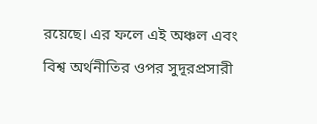রয়েছে। এর ফলে এই অঞ্চল এবং বিশ্ব অর্থনীতির ওপর সুদূরপ্রসারী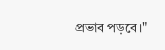প্রভাব পড়বে।"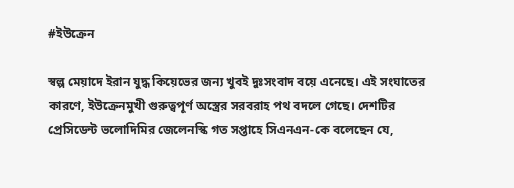#ইউক্রেন

স্বল্প মেয়াদে ইরান যুদ্ধ কিয়েভের জন্য খুবই দুঃসংবাদ বয়ে এনেছে। এই সংঘাতের কারণে, ইউক্রেনমুখী গুরুত্বপূর্ণ অস্ত্রের সরবরাহ পথ বদলে গেছে। দেশটির প্রেসিডেন্ট ভলোদিমির জেলেনস্কি গত সপ্তাহে সিএনএন-কে বলেছেন যে,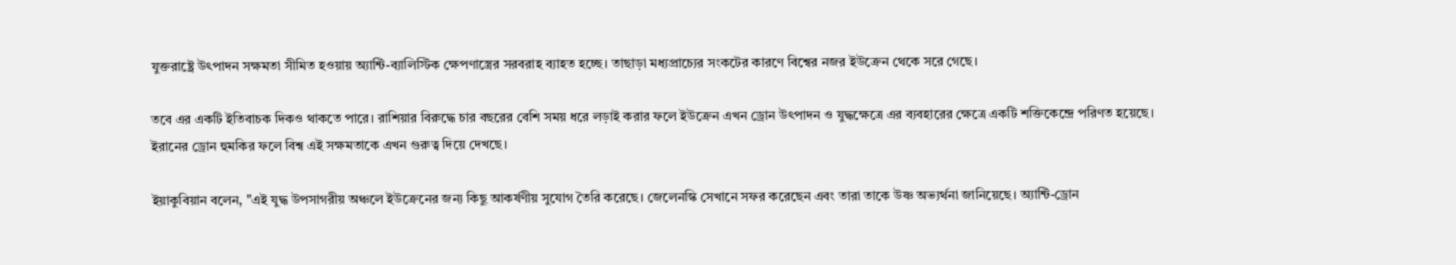যুক্তরাষ্ট্রে উৎপাদন সক্ষমতা সীমিত হওয়ায় অ্যান্টি-ব্যালিস্টিক ক্ষেপণাস্ত্রের সরবরাহ ব্যাহত হচ্ছে। তাছাড়া মধ্যপ্রাচ্যের সংকটের কারণে বিশ্বের নজর ইউক্রেন থেকে সরে গেছে।

তবে এর একটি ইতিবাচক দিকও থাকতে পারে। রাশিয়ার বিরুদ্ধে চার বছরের বেশি সময় ধরে লড়াই করার ফলে ইউক্রেন এখন ড্রোন উৎপাদন ও যুদ্ধক্ষেত্রে এর ব্যবহারের ক্ষেত্রে একটি শক্তিকেন্দ্রে পরিণত হয়েছে। ইরানের ড্রোন হুমকির ফলে বিশ্ব এই সক্ষমতাকে এখন গুরুত্ব দিয়ে দেখছে।

ইয়াকুবিয়ান বলেন, "এই যুদ্ধ উপসাগরীয় অঞ্চলে ইউক্রেনের জন্য কিছু আকর্ষণীয় সুযোগ তৈরি করেছে। জেলেনস্কি সেখানে সফর করেছেন এবং তারা তাকে উষ্ণ অভ্যর্থনা জানিয়েছে। অ্যান্টি-ড্রোন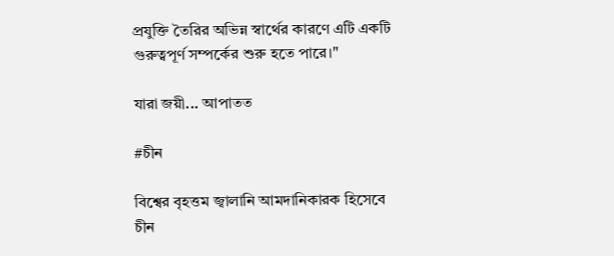প্রযুক্তি তৈরির অভিন্ন স্বার্থের কারণে এটি একটি গুরুত্বপূর্ণ সম্পর্কের শুরু হতে পারে।"

যারা জয়ী... আপাতত

#চীন

বিশ্বের বৃহত্তম জ্বালানি আমদানিকারক হিসেবে চীন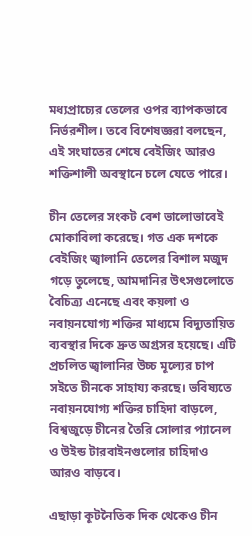মধ্যপ্রাচ্যের তেলের ওপর ব্যাপকভাবে নির্ভরশীল। তবে বিশেষজ্ঞরা বলছেন, এই সংঘাতের শেষে বেইজিং আরও শক্তিশালী অবস্থানে চলে যেতে পারে।

চীন তেলের সংকট বেশ ভালোভাবেই মোকাবিলা করেছে। গত এক দশকে বেইজিং জ্বালানি তেলের বিশাল মজুদ গড়ে তুলেছে, আমদানির উৎসগুলোতে বৈচিত্র্য এনেছে এবং কয়লা ও নবায়নযোগ্য শক্তির মাধ্যমে বিদ্যুতায়িত ব্যবস্থার দিকে দ্রুত অগ্রসর হয়েছে। এটি প্রচলিত জ্বালানির উচ্চ মূল্যের চাপ সইতে চীনকে সাহায্য করছে। ভবিষ্যতে নবায়নযোগ্য শক্তির চাহিদা বাড়লে, বিশ্বজুড়ে চীনের তৈরি সোলার প্যানেল ও উইন্ড টারবাইনগুলোর চাহিদাও আরও বাড়বে।

এছাড়া কূটনৈতিক দিক থেকেও চীন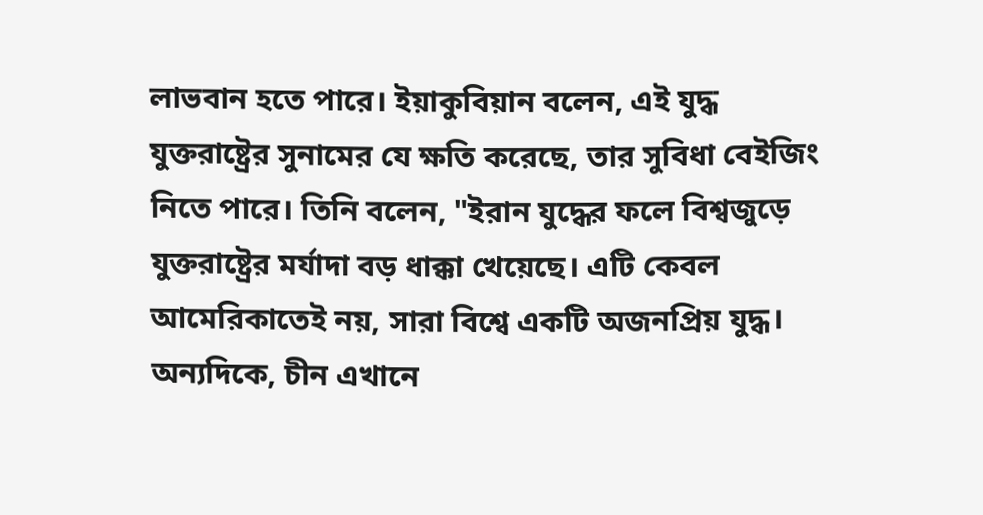লাভবান হতে পারে। ইয়াকুবিয়ান বলেন, এই যুদ্ধ যুক্তরাষ্ট্রের সুনামের যে ক্ষতি করেছে, তার সুবিধা বেইজিং নিতে পারে। তিনি বলেন, "ইরান যুদ্ধের ফলে বিশ্বজুড়ে যুক্তরাষ্ট্রের মর্যাদা বড় ধাক্কা খেয়েছে। এটি কেবল আমেরিকাতেই নয়, সারা বিশ্বে একটি অজনপ্রিয় যুদ্ধ। অন্যদিকে, চীন এখানে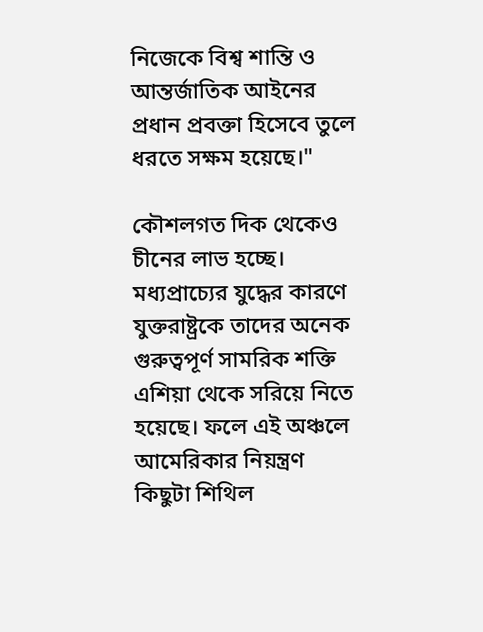নিজেকে বিশ্ব শান্তি ও আন্তর্জাতিক আইনের প্রধান প্রবক্তা হিসেবে তুলে ধরতে সক্ষম হয়েছে।"

কৌশলগত দিক থেকেও চীনের লাভ হচ্ছে। মধ্যপ্রাচ্যের যুদ্ধের কারণে যুক্তরাষ্ট্রকে তাদের অনেক গুরুত্বপূর্ণ সামরিক শক্তি এশিয়া থেকে সরিয়ে নিতে হয়েছে। ফলে এই অঞ্চলে আমেরিকার নিয়ন্ত্রণ কিছুটা শিথিল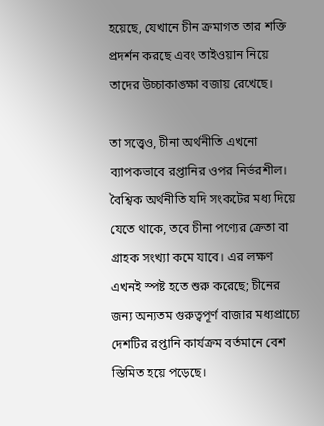হয়েছে, যেখানে চীন ক্রমাগত তার শক্তি প্রদর্শন করছে এবং তাইওয়ান নিয়ে তাদের উচ্চাকাঙ্ক্ষা বজায় রেখেছে।

তা সত্ত্বেও, চীনা অর্থনীতি এখনো ব্যাপকভাবে রপ্তানির ওপর নির্ভরশীল। বৈশ্বিক অর্থনীতি যদি সংকটের মধ্য দিয়ে যেতে থাকে, তবে চীনা পণ্যের ক্রেতা বা গ্রাহক সংখ্যা কমে যাবে। এর লক্ষণ এখনই স্পষ্ট হতে শুরু করেছে; চীনের জন্য অন্যতম গুরুত্বপূর্ণ বাজার মধ্যপ্রাচ্যে দেশটির রপ্তানি কার্যক্রম বর্তমানে বেশ স্তিমিত হয়ে পড়েছে।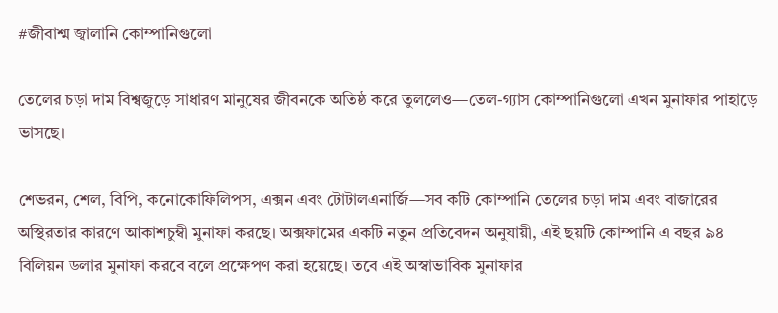#জীবাশ্ম জ্বালানি কোম্পানিগুলো

তেলের চড়া দাম বিশ্বজুড়ে সাধারণ মানুষের জীবনকে অতিষ্ঠ করে তুললেও—তেল-গ্যাস কোম্পানিগুলো এখন মুনাফার পাহাড়ে ভাসছে।

শেভরন, শেল, বিপি, কনোকোফিলিপস, এক্সন এবং টোটালএনার্জি—সব কটি কোম্পানি তেলের চড়া দাম এবং বাজারের অস্থিরতার কারণে আকাশচুম্বী মুনাফা করছে। অক্সফামের একটি নতুন প্রতিবেদন অনুযায়ী, এই ছয়টি কোম্পানি এ বছর ৯৪ বিলিয়ন ডলার মুনাফা করবে বলে প্রক্ষেপণ করা হয়েছে। তবে এই অস্বাভাবিক মুনাফার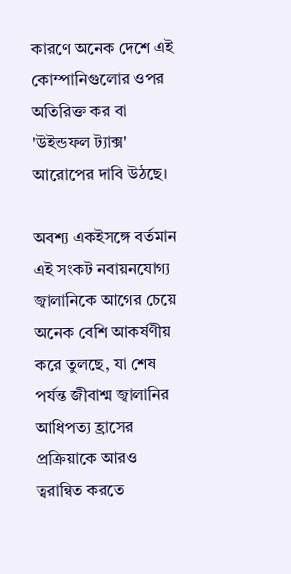কারণে অনেক দেশে এই কোম্পানিগুলোর ওপর অতিরিক্ত কর বা 'উইন্ডফল ট্যাক্স' আরোপের দাবি উঠছে।

অবশ্য একইসঙ্গে বর্তমান এই সংকট নবায়নযোগ্য জ্বালানিকে আগের চেয়ে অনেক বেশি আকর্ষণীয় করে তুলছে, যা শেষ পর্যন্ত জীবাশ্ম জ্বালানির আধিপত্য হ্রাসের প্রক্রিয়াকে আরও ত্বরান্বিত করতে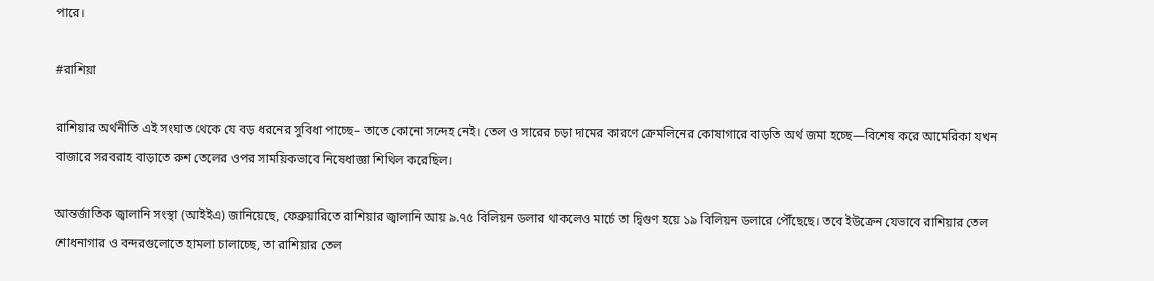পারে।

#রাশিয়া

রাশিয়ার অর্থনীতি এই সংঘাত থেকে যে বড় ধরনের সুবিধা পাচ্ছে– তাতে কোনো সন্দেহ নেই। তেল ও সারের চড়া দামের কারণে ক্রেমলিনের কোষাগারে বাড়তি অর্থ জমা হচ্ছে—বিশেষ করে আমেরিকা যখন বাজারে সরবরাহ বাড়াতে রুশ তেলের ওপর সাময়িকভাবে নিষেধাজ্ঞা শিথিল করেছিল।

আন্তর্জাতিক জ্বালানি সংস্থা (আইইএ) জানিয়েছে, ফেব্রুয়ারিতে রাশিয়ার জ্বালানি আয় ৯.৭৫ বিলিয়ন ডলার থাকলেও মার্চে তা দ্বিগুণ হয়ে ১৯ বিলিয়ন ডলারে পৌঁছেছে। তবে ইউক্রেন যেভাবে রাশিয়ার তেল শোধনাগার ও বন্দরগুলোতে হামলা চালাচ্ছে, তা রাশিয়ার তেল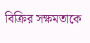বিক্রির সক্ষমতাকে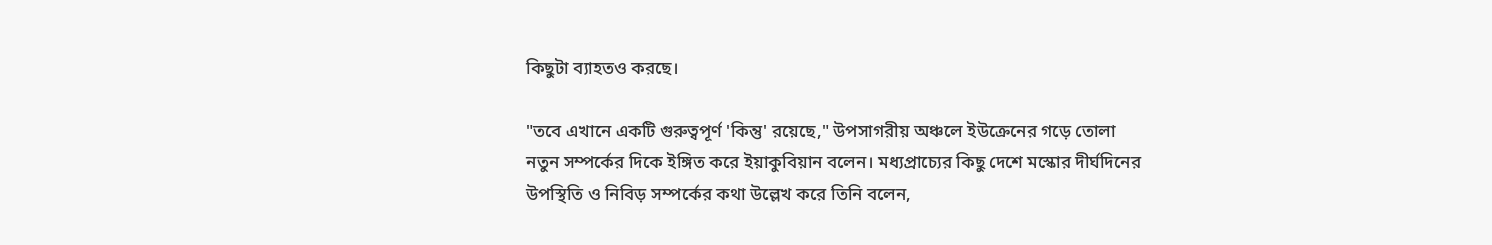কিছুটা ব্যাহতও করছে।

"তবে এখানে একটি গুরুত্বপূর্ণ 'কিন্তু' রয়েছে," উপসাগরীয় অঞ্চলে ইউক্রেনের গড়ে তোলা নতুন সম্পর্কের দিকে ইঙ্গিত করে ইয়াকুবিয়ান বলেন। মধ্যপ্রাচ্যের কিছু দেশে মস্কোর দীর্ঘদিনের উপস্থিতি ও নিবিড় সম্পর্কের কথা উল্লেখ করে তিনি বলেন,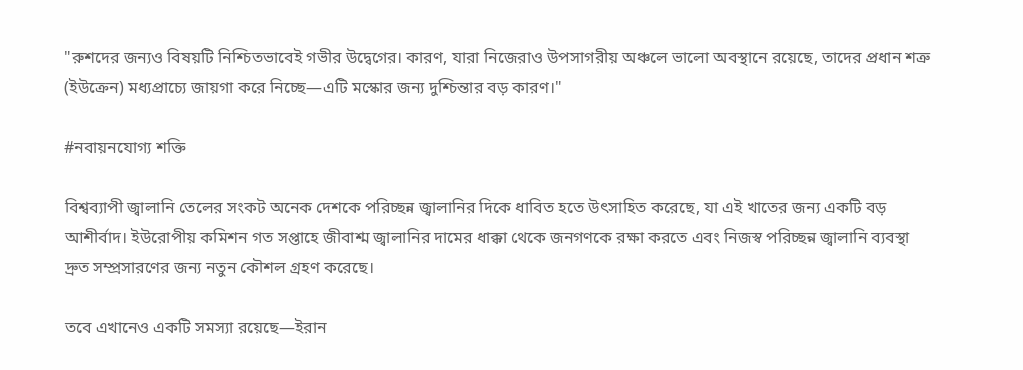"রুশদের জন্যও বিষয়টি নিশ্চিতভাবেই গভীর উদ্বেগের। কারণ, যারা নিজেরাও উপসাগরীয় অঞ্চলে ভালো অবস্থানে রয়েছে, তাদের প্রধান শত্রু (ইউক্রেন) মধ্যপ্রাচ্যে জায়গা করে নিচ্ছে—এটি মস্কোর জন্য দুশ্চিন্তার বড় কারণ।"

#নবায়নযোগ্য শক্তি

বিশ্বব্যাপী জ্বালানি তেলের সংকট অনেক দেশকে পরিচ্ছন্ন জ্বালানির দিকে ধাবিত হতে উৎসাহিত করেছে, যা এই খাতের জন্য একটি বড় আশীর্বাদ। ইউরোপীয় কমিশন গত সপ্তাহে জীবাশ্ম জ্বালানির দামের ধাক্কা থেকে জনগণকে রক্ষা করতে এবং নিজস্ব পরিচ্ছন্ন জ্বালানি ব্যবস্থা দ্রুত সম্প্রসারণের জন্য নতুন কৌশল গ্রহণ করেছে।

তবে এখানেও একটি সমস্যা রয়েছে—ইরান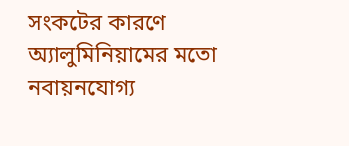সংকটের কারণে অ্যালুমিনিয়ামের মতো নবায়নযোগ্য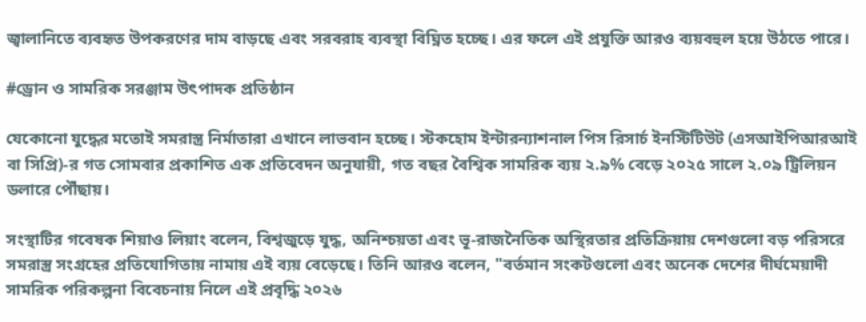জ্বালানিতে ব্যবহৃত উপকরণের দাম বাড়ছে এবং সরবরাহ ব্যবস্থা বিঘ্নিত হচ্ছে। এর ফলে এই প্রযুক্তি আরও ব্যয়বহুল হয়ে উঠতে পারে।

#ড্রোন ও সামরিক সরঞ্জাম উৎপাদক প্রতিষ্ঠান

যেকোনো যুদ্ধের মতোই সমরাস্ত্র নির্মাতারা এখানে লাভবান হচ্ছে। স্টকহোম ইন্টারন্যাশনাল পিস রিসার্চ ইনস্টিটিউট (এসআইপিআরআই বা সিপ্রি)-র গত সোমবার প্রকাশিত এক প্রতিবেদন অনুযায়ী, গত বছর বৈশ্বিক সামরিক ব্যয় ২.৯% বেড়ে ২০২৫ সালে ২.০৯ ট্রিলিয়ন ডলারে পৌঁছায়।

সংস্থাটির গবেষক শিয়াও লিয়াং বলেন, বিশ্বজুড়ে যুদ্ধ, অনিশ্চয়তা এবং ভূ-রাজনৈতিক অস্থিরতার প্রতিক্রিয়ায় দেশগুলো বড় পরিসরে সমরাস্ত্র সংগ্রহের প্রতিযোগিতায় নামায় এই ব্যয় বেড়েছে। তিনি আরও বলেন, "বর্তমান সংকটগুলো এবং অনেক দেশের দীর্ঘমেয়াদী সামরিক পরিকল্পনা বিবেচনায় নিলে এই প্রবৃদ্ধি ২০২৬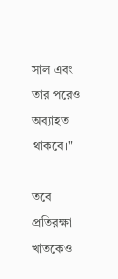সাল এবং তার পরেও অব্যাহত থাকবে।"

তবে প্রতিরক্ষা খাতকেও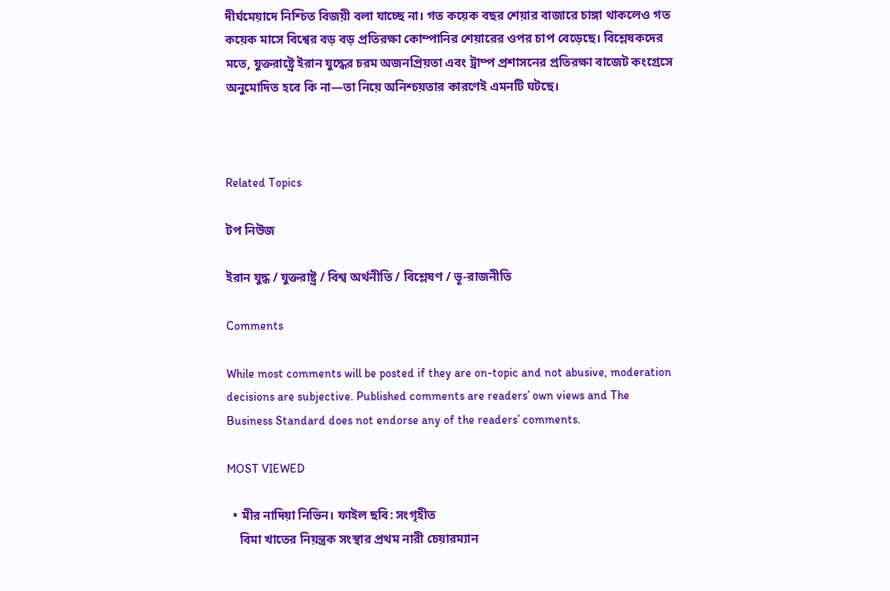দীর্ঘমেয়াদে নিশ্চিত বিজয়ী বলা যাচ্ছে না। গত কয়েক বছর শেয়ার বাজারে চাঙ্গা থাকলেও গত কয়েক মাসে বিশ্বের বড় বড় প্রতিরক্ষা কোম্পানির শেয়ারের ওপর চাপ বেড়েছে। বিশ্লেষকদের মতে, যুক্তরাষ্ট্রে ইরান যুদ্ধের চরম অজনপ্রিয়তা এবং ট্রাম্প প্রশাসনের প্রতিরক্ষা বাজেট কংগ্রেসে অনুমোদিত হবে কি না—তা নিয়ে অনিশ্চয়তার কারণেই এমনটি ঘটছে।



Related Topics

টপ নিউজ

ইরান যুদ্ধ / যুক্তরাষ্ট্র / বিশ্ব অর্থনীতি / বিশ্লেষণ / ভূ-রাজনীতি

Comments

While most comments will be posted if they are on-topic and not abusive, moderation decisions are subjective. Published comments are readers’ own views and The Business Standard does not endorse any of the readers’ comments.

MOST VIEWED

  • মীর নাদিয়া নিভিন। ফাইল ছবি: সংগৃহীত
    বিমা খাতের নিয়ন্ত্রক সংস্থার প্রথম নারী চেয়ারম্যান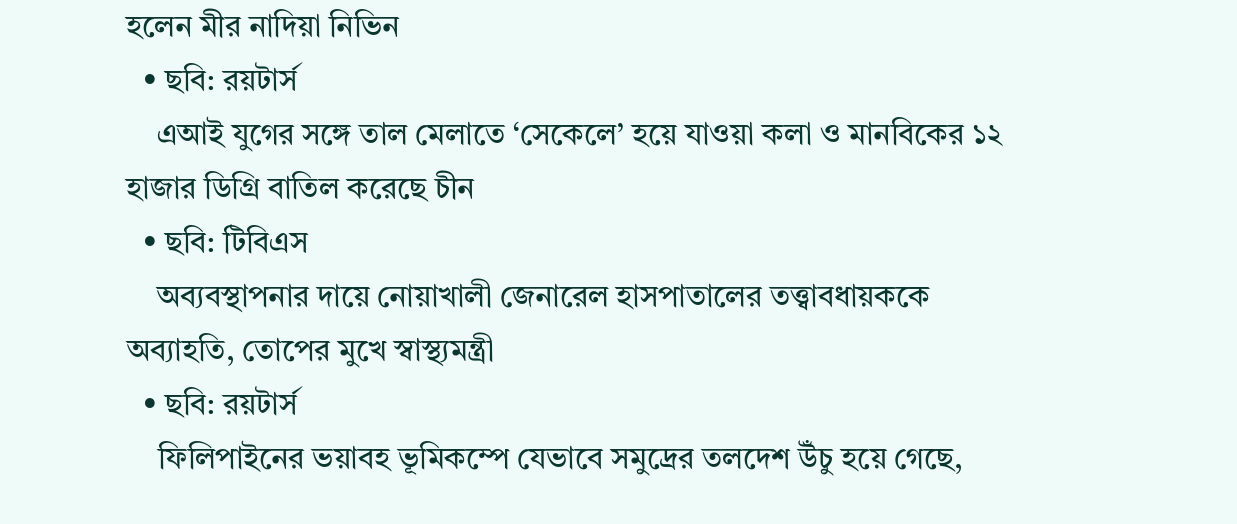হলেন মীর নাদিয়া নিভিন
  • ছবি: রয়টার্স
    এআই যুগের সঙ্গে তাল মেলাতে ‘সেকেলে’ হয়ে যাওয়া কলা ও মানবিকের ১২ হাজার ডিগ্রি বাতিল করেছে চীন
  • ছবি: টিবিএস
    অব্যবস্থাপনার দায়ে নোয়াখালী জেনারেল হাসপাতালের তত্ত্বাবধায়ককে অব্যাহতি, তোপের মুখে স্বাস্থ্যমন্ত্রী
  • ছবি: রয়টার্স
    ফিলিপাইনের ভয়াবহ ভূমিকম্পে যেভাবে সমুদ্রের তলদেশ উঁচু হয়ে গেছে,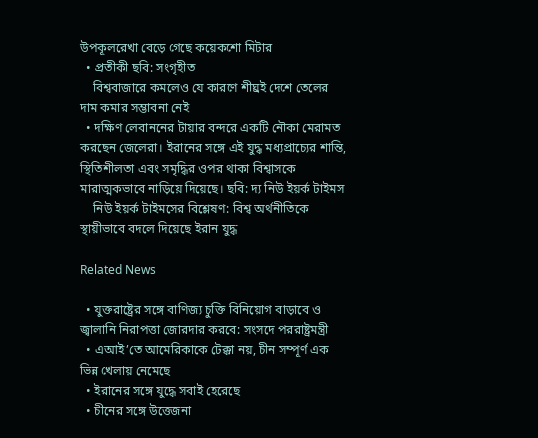উপকূলরেখা বেড়ে গেছে কয়েকশো মিটার
  • প্রতীকী ছবি: সংগৃহীত
    বিশ্ববাজারে কমলেও যে কারণে শীঘ্রই দেশে তেলের দাম কমার সম্ভাবনা নেই
  • দক্ষিণ লেবাননের টায়ার বন্দরে একটি নৌকা মেরামত করছেন জেলেরা। ইরানের সঙ্গে এই যুদ্ধ মধ্যপ্রাচ্যের শান্তি, স্থিতিশীলতা এবং সমৃদ্ধির ওপর থাকা বিশ্বাসকে মারাত্মকভাবে নাড়িয়ে দিয়েছে। ছবি: দ্য নিউ ইয়র্ক টাইমস
    নিউ ইয়র্ক টাইমসের বিশ্লেষণ: বিশ্ব অর্থনীতিকে স্থায়ীভাবে বদলে দিয়েছে ইরান যুদ্ধ

Related News

  • যুক্তরাষ্ট্রের সঙ্গে বাণিজ্য চুক্তি বিনিয়োগ বাড়াবে ও জ্বালানি নিরাপত্তা জোরদার করবে: সংসদে পররাষ্ট্রমন্ত্রী
  • এআই’তে আমেরিকাকে টেক্কা নয়, চীন সম্পূর্ণ এক ভিন্ন খেলায় নেমেছে
  • ইরানের সঙ্গে যুদ্ধে সবাই হেরেছে
  • চীনের সঙ্গে উত্তেজনা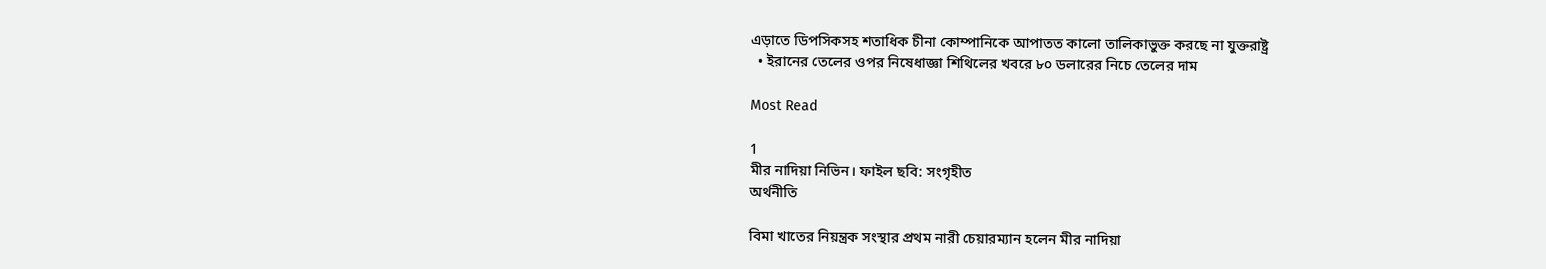এড়াতে ডিপসিকসহ শতাধিক চীনা কোম্পানিকে আপাতত কালো তালিকাভুক্ত করছে না যুক্তরাষ্ট্র
  • ইরানের তেলের ওপর নিষেধাজ্ঞা শিথিলের খবরে ৮০ ডলারের নিচে তেলের দাম

Most Read

1
মীর নাদিয়া নিভিন। ফাইল ছবি: সংগৃহীত
অর্থনীতি

বিমা খাতের নিয়ন্ত্রক সংস্থার প্রথম নারী চেয়ারম্যান হলেন মীর নাদিয়া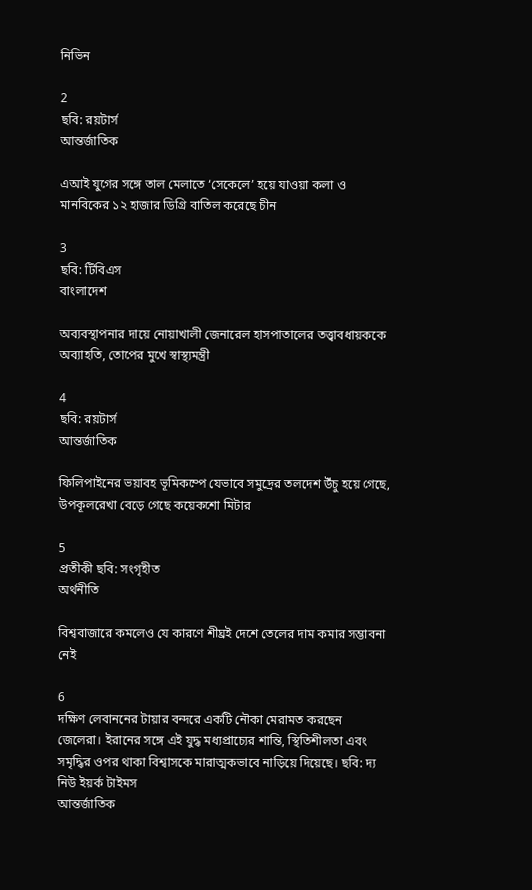নিভিন

2
ছবি: রয়টার্স
আন্তর্জাতিক

এআই যুগের সঙ্গে তাল মেলাতে ‘সেকেলে’ হয়ে যাওয়া কলা ও মানবিকের ১২ হাজার ডিগ্রি বাতিল করেছে চীন

3
ছবি: টিবিএস
বাংলাদেশ

অব্যবস্থাপনার দায়ে নোয়াখালী জেনারেল হাসপাতালের তত্ত্বাবধায়ককে অব্যাহতি, তোপের মুখে স্বাস্থ্যমন্ত্রী

4
ছবি: রয়টার্স
আন্তর্জাতিক

ফিলিপাইনের ভয়াবহ ভূমিকম্পে যেভাবে সমুদ্রের তলদেশ উঁচু হয়ে গেছে, উপকূলরেখা বেড়ে গেছে কয়েকশো মিটার

5
প্রতীকী ছবি: সংগৃহীত
অর্থনীতি

বিশ্ববাজারে কমলেও যে কারণে শীঘ্রই দেশে তেলের দাম কমার সম্ভাবনা নেই

6
দক্ষিণ লেবাননের টায়ার বন্দরে একটি নৌকা মেরামত করছেন জেলেরা। ইরানের সঙ্গে এই যুদ্ধ মধ্যপ্রাচ্যের শান্তি, স্থিতিশীলতা এবং সমৃদ্ধির ওপর থাকা বিশ্বাসকে মারাত্মকভাবে নাড়িয়ে দিয়েছে। ছবি: দ্য নিউ ইয়র্ক টাইমস
আন্তর্জাতিক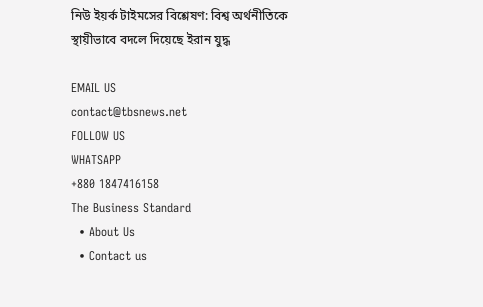নিউ ইয়র্ক টাইমসের বিশ্লেষণ: বিশ্ব অর্থনীতিকে স্থায়ীভাবে বদলে দিয়েছে ইরান যুদ্ধ

EMAIL US
contact@tbsnews.net
FOLLOW US
WHATSAPP
+880 1847416158
The Business Standard
  • About Us
  • Contact us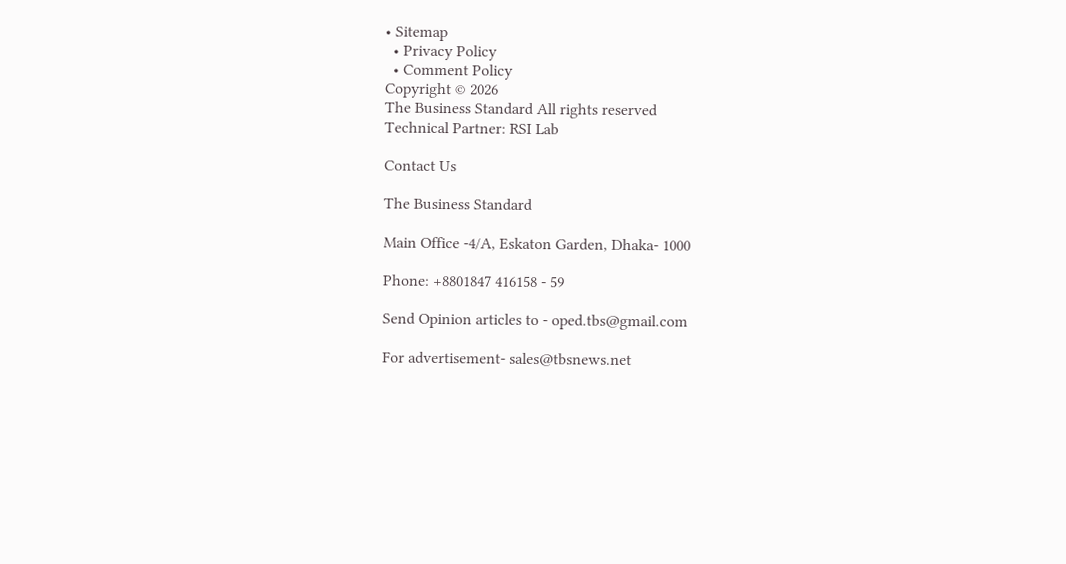• Sitemap
  • Privacy Policy
  • Comment Policy
Copyright © 2026
The Business Standard All rights reserved
Technical Partner: RSI Lab

Contact Us

The Business Standard

Main Office -4/A, Eskaton Garden, Dhaka- 1000

Phone: +8801847 416158 - 59

Send Opinion articles to - oped.tbs@gmail.com

For advertisement- sales@tbsnews.net